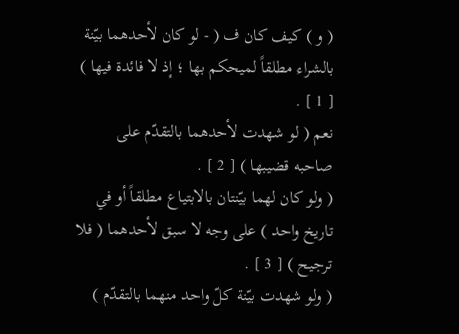( و ) كيف كان ف ( - لو كان لأحدهما بيّنة بالشراء مطلقاً لميحكم بها ؛ إذ لا فائدة فيها ) [ 1 ] .
نعم ( لو شهدت لأحدهما بالتقدّم على صاحبه قضيبها ) [ 2 ] .
( ولو كان لهما بيّنتان بالابتياع مطلقاً أو في تاريخ واحد ) على وجه لا سبق لأحدهما ( فلا ترجيح ) [ 3 ] .
( ولو شهدت بيّنة كلّ واحد منهما بالتقدّم )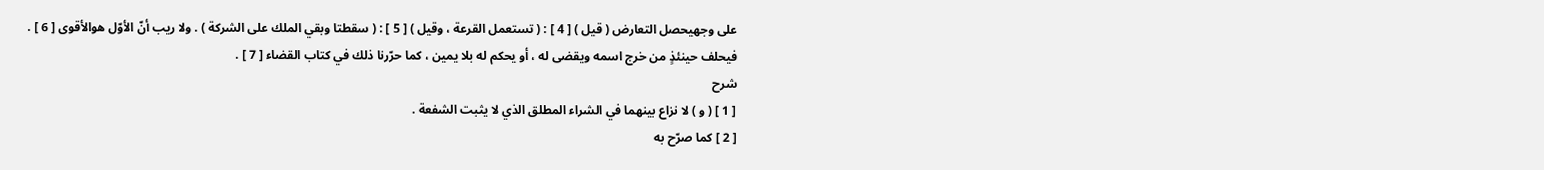على وجهيحصل التعارض ( قيل ) [ 4 ] : ( تستعمل القرعة ، وقيل ) [ 5 ] : ( سقطتا وبقي الملك على الشركة ) . ولا ريب أنّ الأوّل هوالأقوى [ 6 ] .
فيحلف حينئذٍ من خرج اسمه ويقضى له ، أو يحكم له بلا يمين ، كما حرّرنا ذلك في كتاب القضاء [ 7 ] .
شرح
[ 1 ] ( و ) لا نزاع بينهما في الشراء المطلق الذي لا يثبت الشفعة .
[ 2 ] كما صرّح به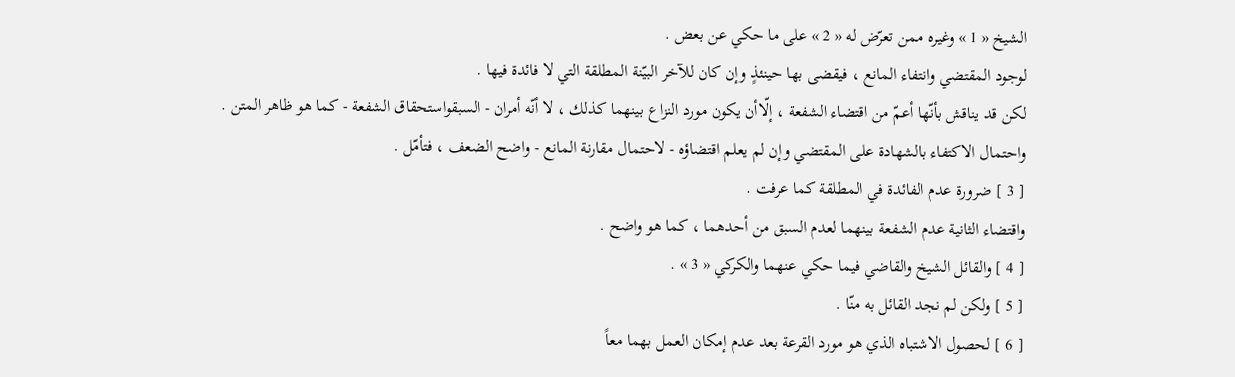الشيخ « 1 » وغيره ممن تعرّض له « 2 » على ما حكي عن بعض .
لوجود المقتضي وانتفاء المانع ، فيقضى بها حينئذٍ وإن كان للآخر البيّنة المطلقة التي لا فائدة فيها .
لكن قد يناقش بأنّها أعمّ من اقتضاء الشفعة ، إلّاأن يكون مورد النزاع بينهما كذلك ، لا أنّه أمران - السبقواستحقاق الشفعة - كما هو ظاهر المتن .
واحتمال الاكتفاء بالشهادة على المقتضي وإن لم يعلم اقتضاؤه - لاحتمال مقارنة المانع - واضح الضعف ، فتأمّل .
[ 3 ] ضرورة عدم الفائدة في المطلقة كما عرفت .
واقتضاء الثانية عدم الشفعة بينهما لعدم السبق من أحدهما ، كما هو واضح .
[ 4 ] والقائل الشيخ والقاضي فيما حكي عنهما والكركي « 3 » .
[ 5 ] ولكن لم نجد القائل به منّا .
[ 6 ] لحصول الاشتباه الذي هو مورد القرعة بعد عدم إمكان العمل بهما معاً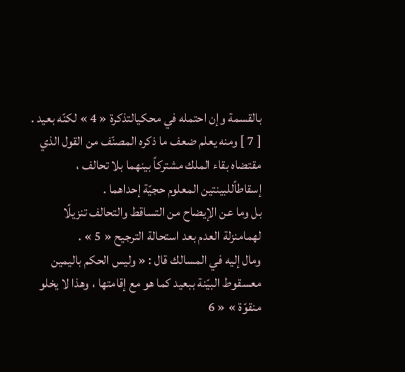بالقسمة وإن احتمله في محكيالتذكرة « 4 » لكنّه بعيد .
[ 7 ] ومنه يعلم ضعف ما ذكره المصنّف من القول الذي مقتضاه بقاء الملك مشتركاً بينهما بلا تحالف ، إسقاطاًللبينتين المعلوم حجيّة إحداهما .
بل وما عن الإيضاح من التساقط والتحالف تنزيلًا لهمامنزلة العدم بعد استحالة الترجيح « 5 » .
ومال إليه في المسالك قال : « وليس الحكم باليمين معسقوط البيّنة ببعيد كما هو مع إقامتها ، وهذا لا يخلو منقوّة » « 6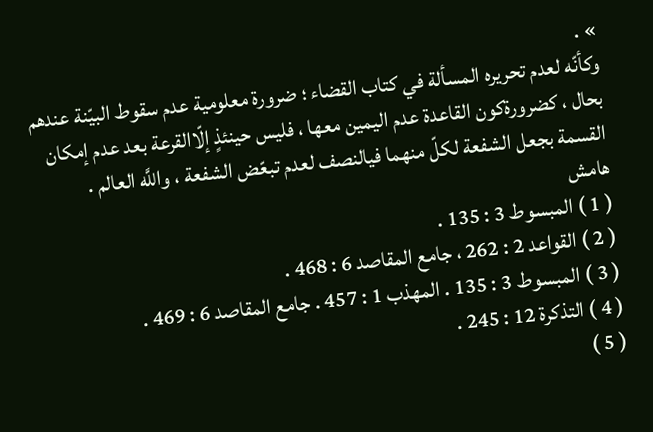» .
وكأنّه لعدم تحريره المسألة في كتاب القضاء ؛ ضرورة معلومية عدم سقوط البيّنة عندهم بحال ، كضرورةكون القاعدة عدم اليمين معها ، فليس حينئذٍ إلّاالقرعة بعد عدم إمكان القسمة بجعل الشفعة لكلّ منهما فيالنصف لعدم تبعّض الشفعة ، واللَّه العالم .
هامش
( 1 ) المبسوط 3 : 135 .
( 2 ) القواعد 2 : 262 ، جامع المقاصد 6 : 468 .
( 3 ) المبسوط 3 : 135 . المهذب 1 : 457 . جامع المقاصد 6 : 469 .
( 4 ) التذكرة 12 : 245 .
( 5 )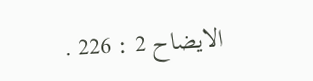الايضاح 2 : 226 .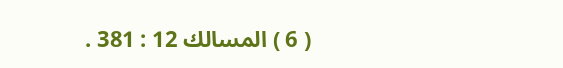( 6 ) المسالك 12 : 381 .